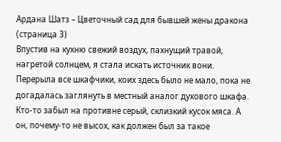Ардана Шатз – Цветочный сад для бывшей жены дракона (страница 3)
Впустив на кухню свежий воздух, пахнущий травой, нагретой солнцем, я стала искать источник вони. Перерыла все шкафчики, коих здесь было не мало, пока не догадалась заглянуть в местный аналог духового шкафа.
Кто-то забыл на противне серый, склизкий кусок мяса. А он, почему-то не высох, как должен был за такое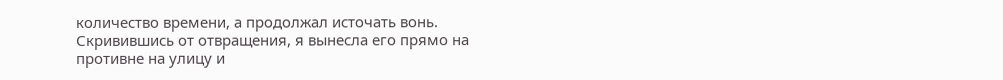количество времени, а продолжал источать вонь.
Скривившись от отвращения, я вынесла его прямо на противне на улицу и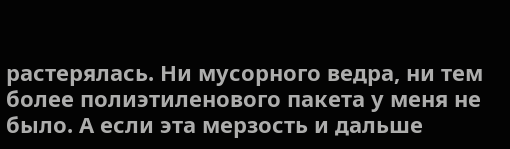растерялась. Ни мусорного ведра, ни тем более полиэтиленового пакета у меня не было. А если эта мерзость и дальше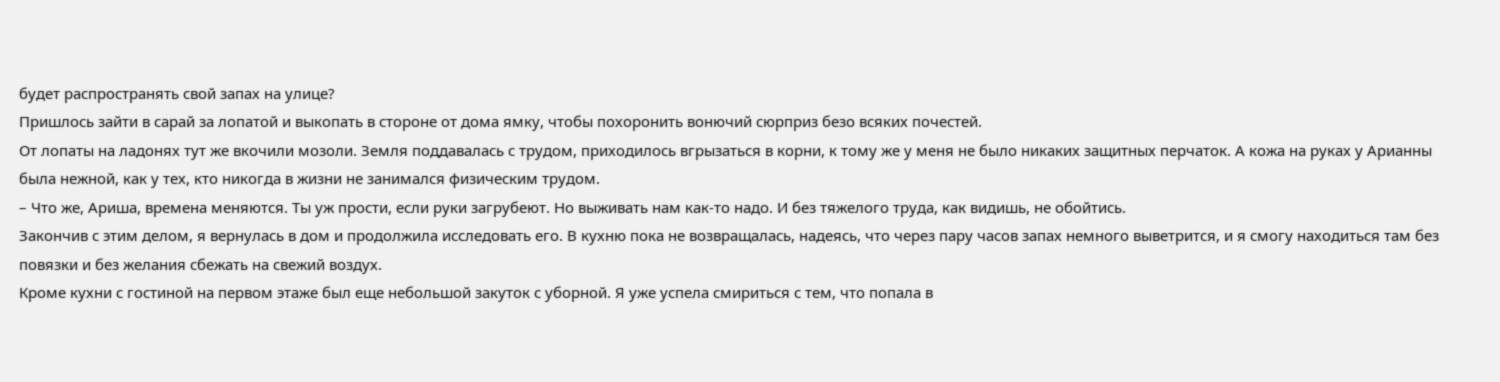будет распространять свой запах на улице?
Пришлось зайти в сарай за лопатой и выкопать в стороне от дома ямку, чтобы похоронить вонючий сюрприз безо всяких почестей.
От лопаты на ладонях тут же вкочили мозоли. Земля поддавалась с трудом, приходилось вгрызаться в корни, к тому же у меня не было никаких защитных перчаток. А кожа на руках у Арианны была нежной, как у тех, кто никогда в жизни не занимался физическим трудом.
– Что же, Ариша, времена меняются. Ты уж прости, если руки загрубеют. Но выживать нам как-то надо. И без тяжелого труда, как видишь, не обойтись.
Закончив с этим делом, я вернулась в дом и продолжила исследовать его. В кухню пока не возвращалась, надеясь, что через пару часов запах немного выветрится, и я смогу находиться там без повязки и без желания сбежать на свежий воздух.
Кроме кухни с гостиной на первом этаже был еще небольшой закуток с уборной. Я уже успела смириться с тем, что попала в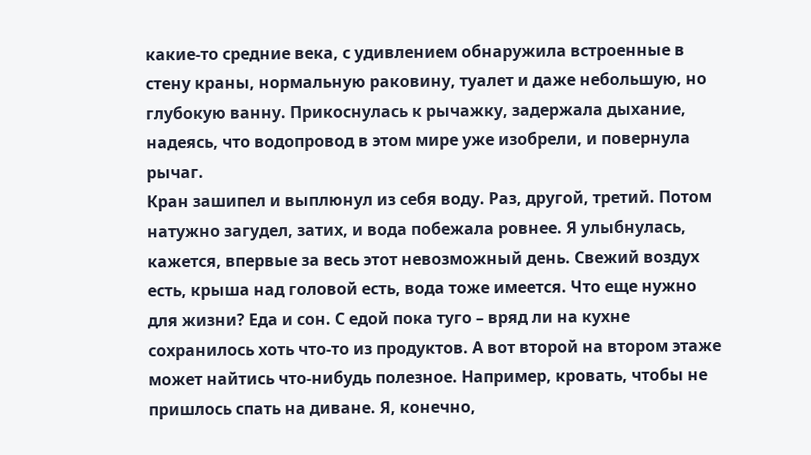какие-то средние века, с удивлением обнаружила встроенные в стену краны, нормальную раковину, туалет и даже небольшую, но глубокую ванну. Прикоснулась к рычажку, задержала дыхание, надеясь, что водопровод в этом мире уже изобрели, и повернула рычаг.
Кран зашипел и выплюнул из себя воду. Раз, другой, третий. Потом натужно загудел, затих, и вода побежала ровнее. Я улыбнулась, кажется, впервые за весь этот невозможный день. Свежий воздух есть, крыша над головой есть, вода тоже имеется. Что еще нужно для жизни? Еда и сон. С едой пока туго – вряд ли на кухне сохранилось хоть что-то из продуктов. А вот второй на втором этаже может найтись что-нибудь полезное. Например, кровать, чтобы не пришлось спать на диване. Я, конечно,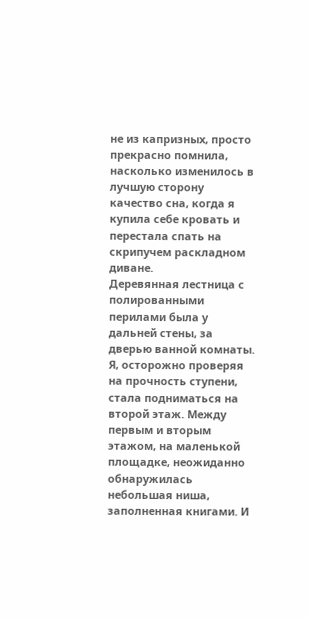не из капризных, просто прекрасно помнила, насколько изменилось в лучшую сторону качество сна, когда я купила себе кровать и перестала спать на скрипучем раскладном диване.
Деревянная лестница с полированными перилами была у дальней стены, за дверью ванной комнаты. Я, осторожно проверяя на прочность ступени, стала подниматься на второй этаж. Между первым и вторым этажом, на маленькой площадке, неожиданно обнаружилась небольшая ниша, заполненная книгами. И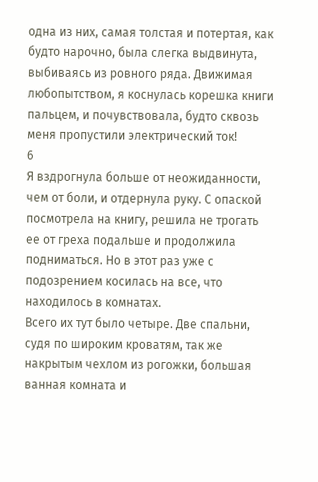одна из них, самая толстая и потертая, как будто нарочно, была слегка выдвинута, выбиваясь из ровного ряда. Движимая любопытством, я коснулась корешка книги пальцем, и почувствовала, будто сквозь меня пропустили электрический ток!
6
Я вздрогнула больше от неожиданности, чем от боли, и отдернула руку. С опаской посмотрела на книгу, решила не трогать ее от греха подальше и продолжила подниматься. Но в этот раз уже с подозрением косилась на все, что находилось в комнатах.
Всего их тут было четыре. Две спальни, судя по широким кроватям, так же накрытым чехлом из рогожки, большая ванная комната и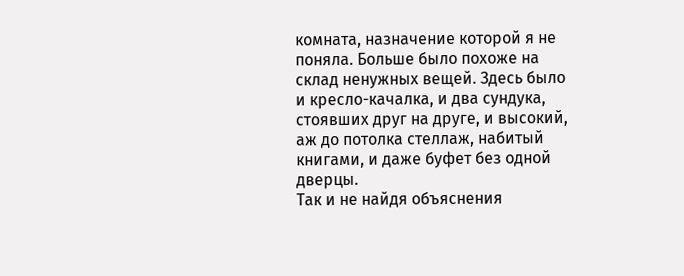комната, назначение которой я не поняла. Больше было похоже на склад ненужных вещей. Здесь было и кресло-качалка, и два сундука, стоявших друг на друге, и высокий, аж до потолка стеллаж, набитый книгами, и даже буфет без одной дверцы.
Так и не найдя объяснения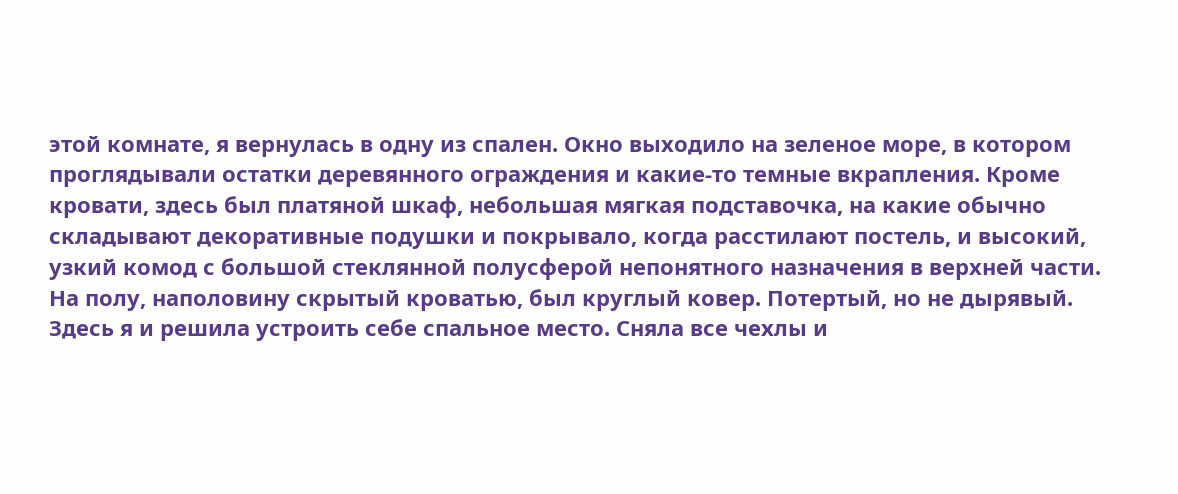этой комнате, я вернулась в одну из спален. Окно выходило на зеленое море, в котором проглядывали остатки деревянного ограждения и какие-то темные вкрапления. Кроме кровати, здесь был платяной шкаф, небольшая мягкая подставочка, на какие обычно складывают декоративные подушки и покрывало, когда расстилают постель, и высокий, узкий комод с большой стеклянной полусферой непонятного назначения в верхней части.
На полу, наполовину скрытый кроватью, был круглый ковер. Потертый, но не дырявый.
Здесь я и решила устроить себе спальное место. Сняла все чехлы и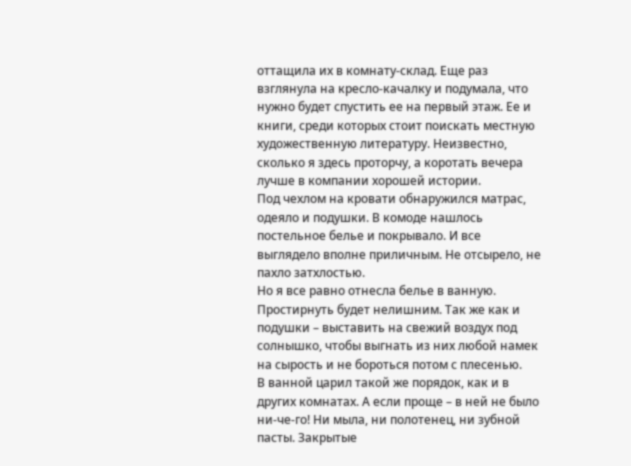оттащила их в комнату-склад. Еще раз взглянула на кресло-качалку и подумала, что нужно будет спустить ее на первый этаж. Ее и книги, среди которых стоит поискать местную художественную литературу. Неизвестно, сколько я здесь проторчу, а коротать вечера лучше в компании хорошей истории.
Под чехлом на кровати обнаружился матрас, одеяло и подушки. В комоде нашлось постельное белье и покрывало. И все выглядело вполне приличным. Не отсырело, не пахло затхлостью.
Но я все равно отнесла белье в ванную. Простирнуть будет нелишним. Так же как и подушки – выставить на свежий воздух под солнышко, чтобы выгнать из них любой намек на сырость и не бороться потом с плесенью.
В ванной царил такой же порядок, как и в других комнатах. А если проще – в ней не было ни-че-го! Ни мыла, ни полотенец, ни зубной пасты. Закрытые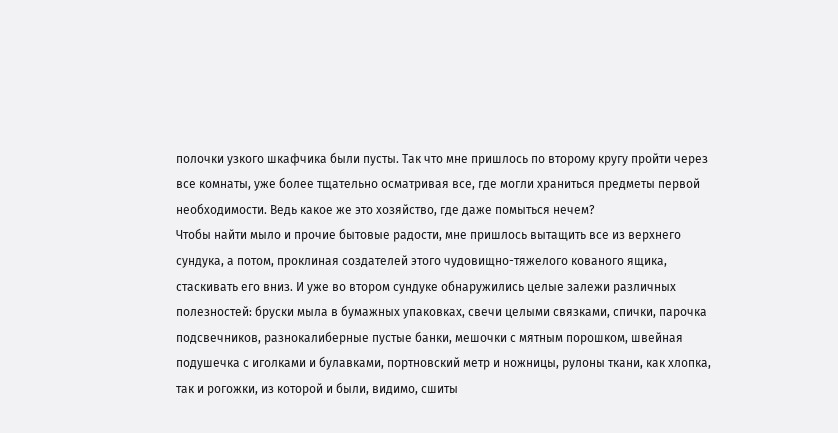полочки узкого шкафчика были пусты. Так что мне пришлось по второму кругу пройти через все комнаты, уже более тщательно осматривая все, где могли храниться предметы первой необходимости. Ведь какое же это хозяйство, где даже помыться нечем?
Чтобы найти мыло и прочие бытовые радости, мне пришлось вытащить все из верхнего сундука, а потом, проклиная создателей этого чудовищно-тяжелого кованого ящика, стаскивать его вниз. И уже во втором сундуке обнаружились целые залежи различных полезностей: бруски мыла в бумажных упаковках, свечи целыми связками, спички, парочка подсвечников, разнокалиберные пустые банки, мешочки с мятным порошком, швейная подушечка с иголками и булавками, портновский метр и ножницы, рулоны ткани, как хлопка, так и рогожки, из которой и были, видимо, сшиты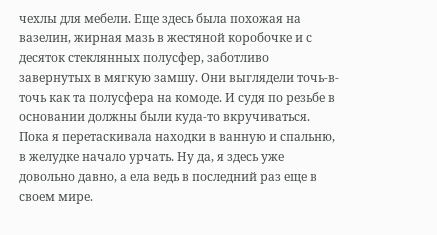чехлы для мебели. Еще здесь была похожая на вазелин, жирная мазь в жестяной коробочке и с десяток стеклянных полусфер, заботливо завернутых в мягкую замшу. Они выглядели точь-в-точь как та полусфера на комоде. И судя по резьбе в основании должны были куда-то вкручиваться.
Пока я перетаскивала находки в ванную и спальню, в желудке начало урчать. Ну да, я здесь уже довольно давно, а ела ведь в последний раз еще в своем мире.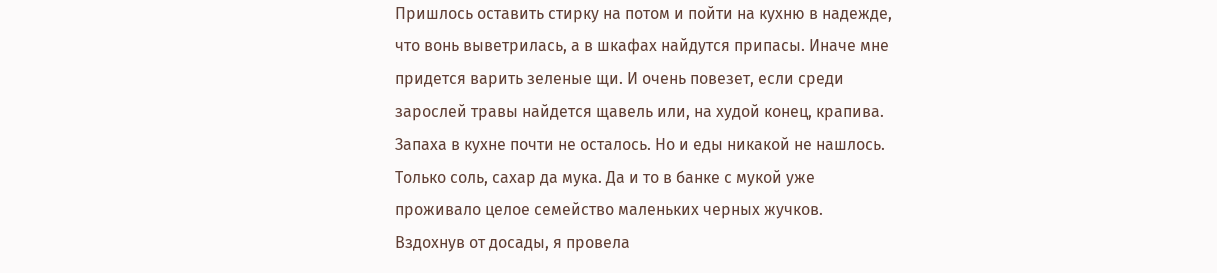Пришлось оставить стирку на потом и пойти на кухню в надежде, что вонь выветрилась, а в шкафах найдутся припасы. Иначе мне придется варить зеленые щи. И очень повезет, если среди зарослей травы найдется щавель или, на худой конец, крапива.
Запаха в кухне почти не осталось. Но и еды никакой не нашлось. Только соль, сахар да мука. Да и то в банке с мукой уже проживало целое семейство маленьких черных жучков.
Вздохнув от досады, я провела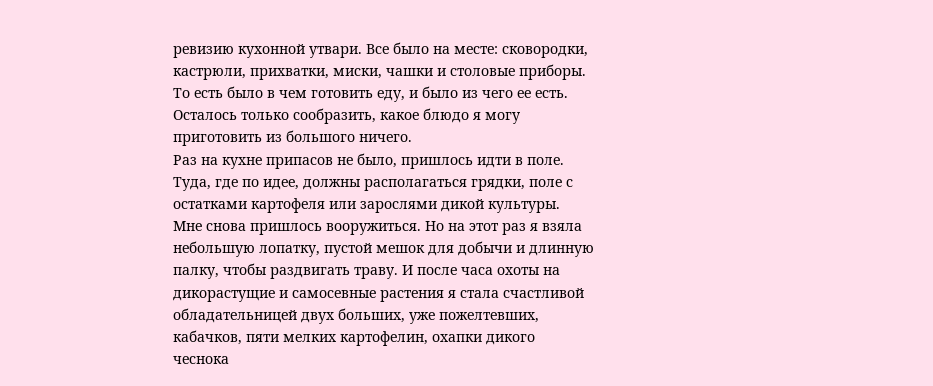ревизию кухонной утвари. Все было на месте: сковородки, кастрюли, прихватки, миски, чашки и столовые приборы. То есть было в чем готовить еду, и было из чего ее есть. Осталось только сообразить, какое блюдо я могу приготовить из большого ничего.
Раз на кухне припасов не было, пришлось идти в поле. Туда, где по идее, должны располагаться грядки, поле с остатками картофеля или зарослями дикой культуры.
Мне снова пришлось вооружиться. Но на этот раз я взяла небольшую лопатку, пустой мешок для добычи и длинную палку, чтобы раздвигать траву. И после часа охоты на дикорастущие и самосевные растения я стала счастливой обладательницей двух больших, уже пожелтевших, кабачков, пяти мелких картофелин, охапки дикого чеснока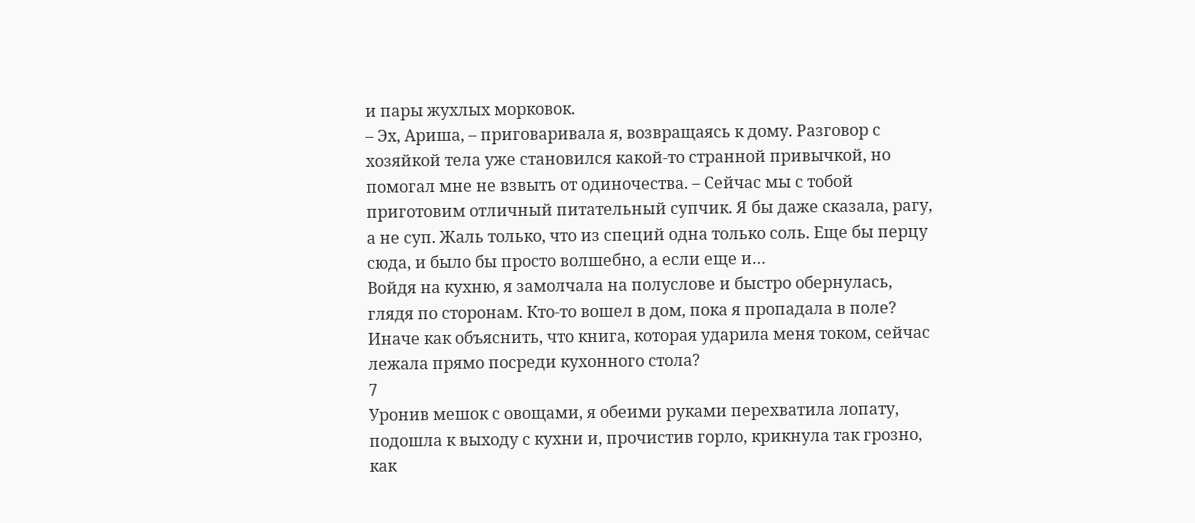и пары жухлых морковок.
– Эх, Ариша, – приговаривала я, возвращаясь к дому. Разговор с хозяйкой тела уже становился какой-то странной привычкой, но помогал мне не взвыть от одиночества. – Сейчас мы с тобой приготовим отличный питательный супчик. Я бы даже сказала, рагу, а не суп. Жаль только, что из специй одна только соль. Еще бы перцу сюда, и было бы просто волшебно, а если еще и…
Войдя на кухню, я замолчала на полуслове и быстро обернулась, глядя по сторонам. Кто-то вошел в дом, пока я пропадала в поле? Иначе как объяснить, что книга, которая ударила меня током, сейчас лежала прямо посреди кухонного стола?
7
Уронив мешок с овощами, я обеими руками перехватила лопату, подошла к выходу с кухни и, прочистив горло, крикнула так грозно, как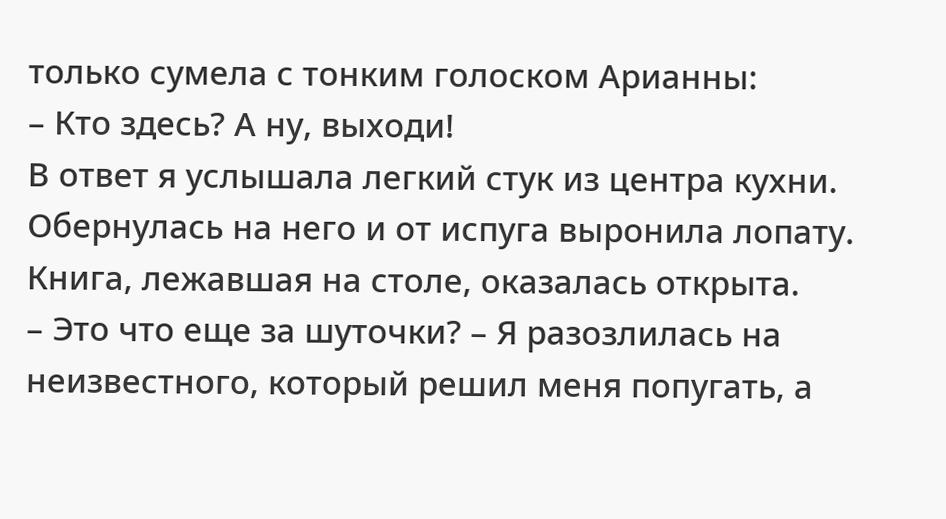только сумела с тонким голоском Арианны:
– Кто здесь? А ну, выходи!
В ответ я услышала легкий стук из центра кухни. Обернулась на него и от испуга выронила лопату. Книга, лежавшая на столе, оказалась открыта.
– Это что еще за шуточки? – Я разозлилась на неизвестного, который решил меня попугать, а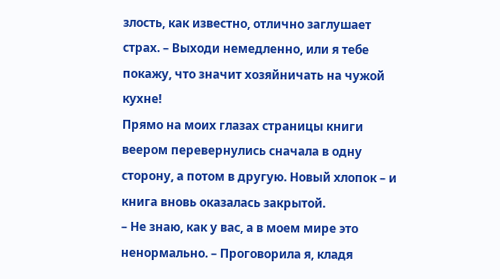злость, как известно, отлично заглушает страх. – Выходи немедленно, или я тебе покажу, что значит хозяйничать на чужой кухне!
Прямо на моих глазах страницы книги веером перевернулись сначала в одну сторону, а потом в другую. Новый хлопок – и книга вновь оказалась закрытой.
– Не знаю, как у вас, а в моем мире это ненормально. – Проговорила я, кладя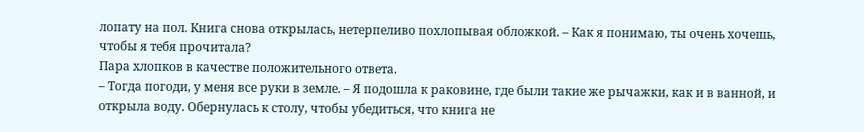лопату на пол. Книга снова открылась, нетерпеливо похлопывая обложкой. – Как я понимаю, ты очень хочешь, чтобы я тебя прочитала?
Пара хлопков в качестве положительного ответа.
– Тогда погоди, у меня все руки в земле. – Я подошла к раковине, где были такие же рычажки, как и в ванной, и открыла воду. Обернулась к столу, чтобы убедиться, что книга не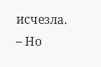исчезла. – Но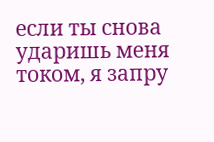если ты снова ударишь меня током, я запру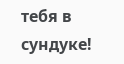тебя в сундуке!